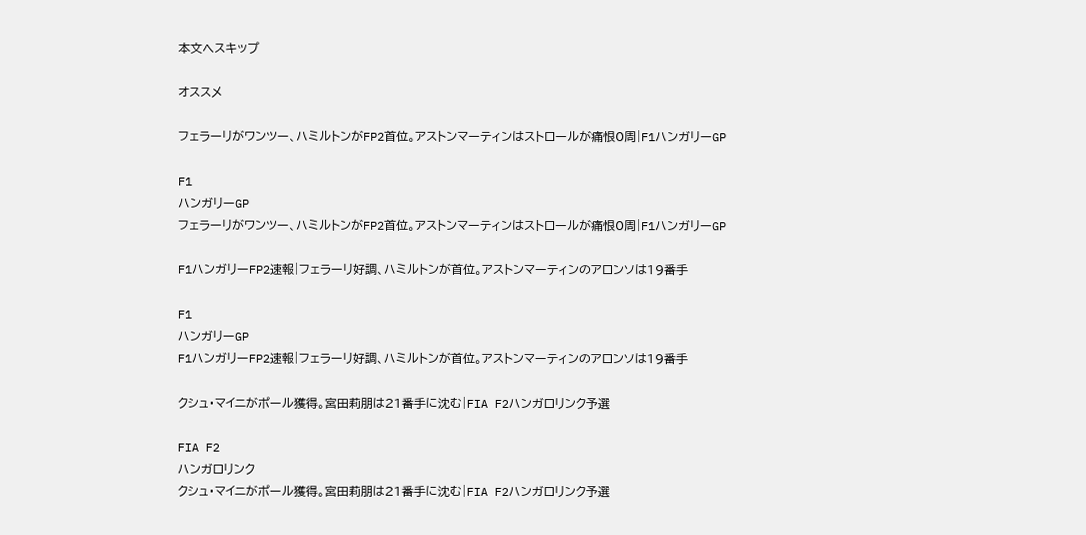本文へスキップ

オススメ

フェラーリがワンツー、ハミルトンがFP2首位。アストンマーティンはストロールが痛恨0周|F1ハンガリーGP

F1
ハンガリーGP
フェラーリがワンツー、ハミルトンがFP2首位。アストンマーティンはストロールが痛恨0周|F1ハンガリーGP

F1ハンガリーFP2速報|フェラーリ好調、ハミルトンが首位。アストンマーティンのアロンソは19番手

F1
ハンガリーGP
F1ハンガリーFP2速報|フェラーリ好調、ハミルトンが首位。アストンマーティンのアロンソは19番手

クシュ・マイニがポール獲得。宮田莉朋は21番手に沈む|FIA F2ハンガロリンク予選

FIA F2
ハンガロリンク
クシュ・マイニがポール獲得。宮田莉朋は21番手に沈む|FIA F2ハンガロリンク予選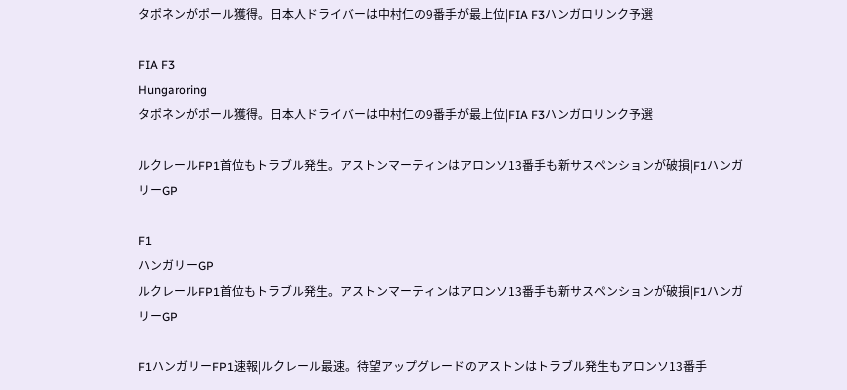タポネンがポール獲得。日本人ドライバーは中村仁の9番手が最上位|FIA F3ハンガロリンク予選

FIA F3
Hungaroring
タポネンがポール獲得。日本人ドライバーは中村仁の9番手が最上位|FIA F3ハンガロリンク予選

ルクレールFP1首位もトラブル発生。アストンマーティンはアロンソ13番手も新サスペンションが破損|F1ハンガリーGP

F1
ハンガリーGP
ルクレールFP1首位もトラブル発生。アストンマーティンはアロンソ13番手も新サスペンションが破損|F1ハンガリーGP

F1ハンガリーFP1速報|ルクレール最速。待望アップグレードのアストンはトラブル発生もアロンソ13番手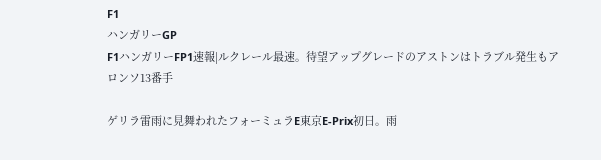F1
ハンガリーGP
F1ハンガリーFP1速報|ルクレール最速。待望アップグレードのアストンはトラブル発生もアロンソ13番手

ゲリラ雷雨に見舞われたフォーミュラE東京E-Prix初日。雨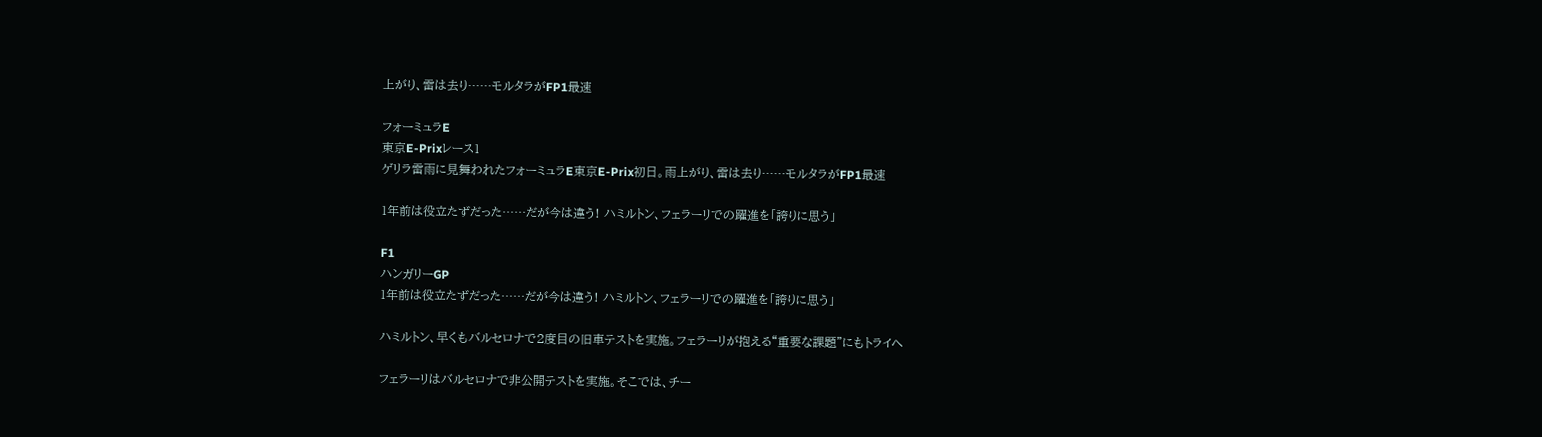上がり、雷は去り……モルタラがFP1最速

フォーミュラE
東京E-Prixレース1
ゲリラ雷雨に見舞われたフォーミュラE東京E-Prix初日。雨上がり、雷は去り……モルタラがFP1最速

1年前は役立たずだった……だが今は違う! ハミルトン、フェラーリでの躍進を「誇りに思う」

F1
ハンガリーGP
1年前は役立たずだった……だが今は違う! ハミルトン、フェラーリでの躍進を「誇りに思う」

ハミルトン、早くもバルセロナで2度目の旧車テストを実施。フェラーリが抱える“重要な課題”にもトライへ

フェラーリはバルセロナで非公開テストを実施。そこでは、チー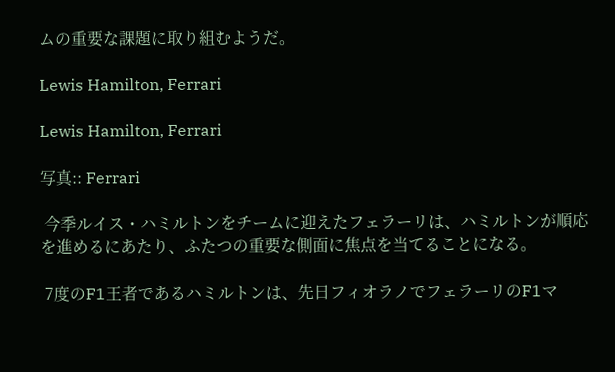ムの重要な課題に取り組むようだ。

Lewis Hamilton, Ferrari

Lewis Hamilton, Ferrari

写真:: Ferrari

 今季ルイス・ハミルトンをチームに迎えたフェラーリは、ハミルトンが順応を進めるにあたり、ふたつの重要な側面に焦点を当てることになる。

 7度のF1王者であるハミルトンは、先日フィオラノでフェラーリのF1マ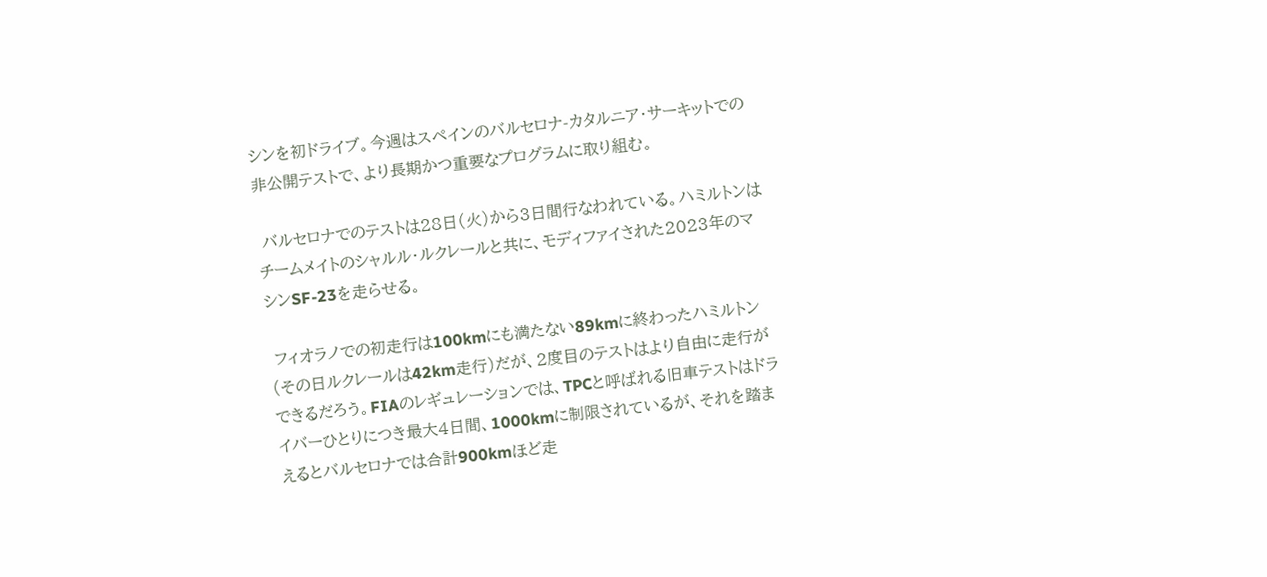シンを初ドライブ。今週はスペインのバルセロナ-カタルニア・サーキットでの非公開テストで、より長期かつ重要なプログラムに取り組む。

 バルセロナでのテストは28日(火)から3日間行なわれている。ハミルトンはチームメイトのシャルル・ルクレールと共に、モディファイされた2023年のマシンSF-23を走らせる。

 フィオラノでの初走行は100kmにも満たない89kmに終わったハミルトン(その日ルクレールは42km走行)だが、2度目のテストはより自由に走行ができるだろう。FIAのレギュレーションでは、TPCと呼ばれる旧車テストはドライバーひとりにつき最大4日間、1000kmに制限されているが、それを踏まえるとバルセロナでは合計900kmほど走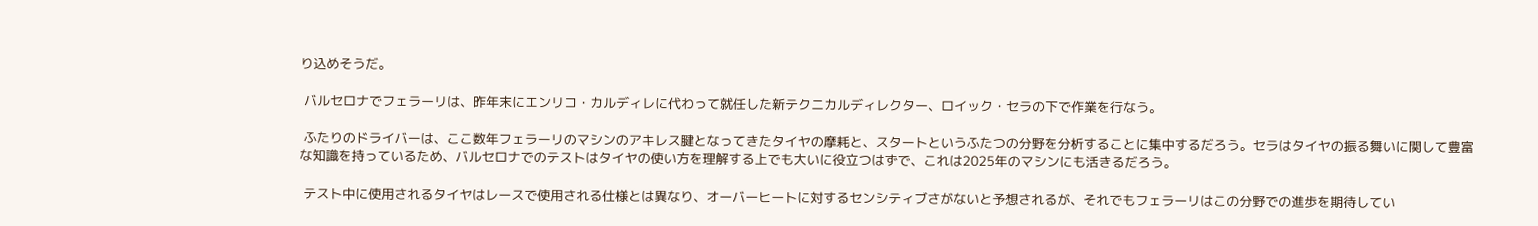り込めそうだ。

 バルセロナでフェラーリは、昨年末にエンリコ・カルディレに代わって就任した新テクニカルディレクター、ロイック・セラの下で作業を行なう。

 ふたりのドライバーは、ここ数年フェラーリのマシンのアキレス腱となってきたタイヤの摩耗と、スタートというふたつの分野を分析することに集中するだろう。セラはタイヤの振る舞いに関して豊富な知識を持っているため、バルセロナでのテストはタイヤの使い方を理解する上でも大いに役立つはずで、これは2025年のマシンにも活きるだろう。

 テスト中に使用されるタイヤはレースで使用される仕様とは異なり、オーバーヒートに対するセンシティブさがないと予想されるが、それでもフェラーリはこの分野での進歩を期待してい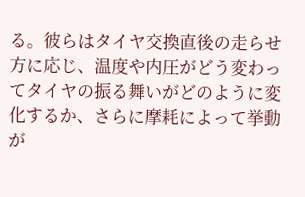る。彼らはタイヤ交換直後の走らせ方に応じ、温度や内圧がどう変わってタイヤの振る舞いがどのように変化するか、さらに摩耗によって挙動が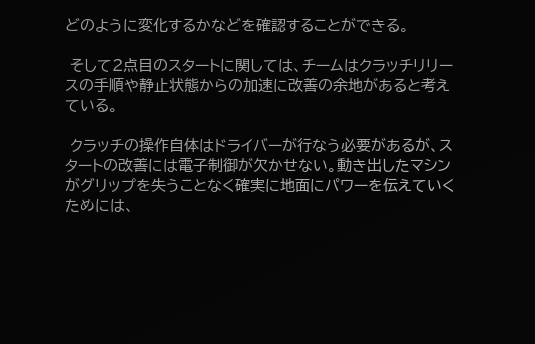どのように変化するかなどを確認することができる。

 そして2点目のスタートに関しては、チームはクラッチリリースの手順や静止状態からの加速に改善の余地があると考えている。

 クラッチの操作自体はドライバーが行なう必要があるが、スタートの改善には電子制御が欠かせない。動き出したマシンがグリップを失うことなく確実に地面にパワーを伝えていくためには、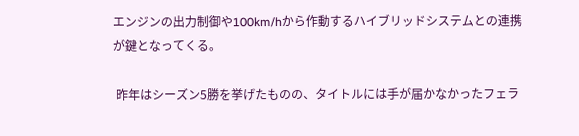エンジンの出力制御や100km/hから作動するハイブリッドシステムとの連携が鍵となってくる。

 昨年はシーズン5勝を挙げたものの、タイトルには手が届かなかったフェラ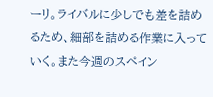ーリ。ライバルに少しでも差を詰めるため、細部を詰める作業に入っていく。また今週のスペイン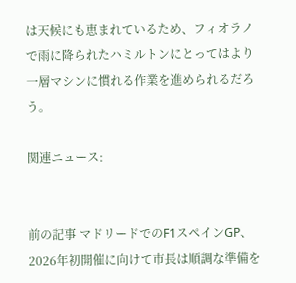は天候にも恵まれているため、フィオラノで雨に降られたハミルトンにとってはより一層マシンに慣れる作業を進められるだろう。

関連ニュース:


前の記事 マドリードでのF1スペインGP、2026年初開催に向けて市長は順調な準備を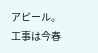アピール。工事は今春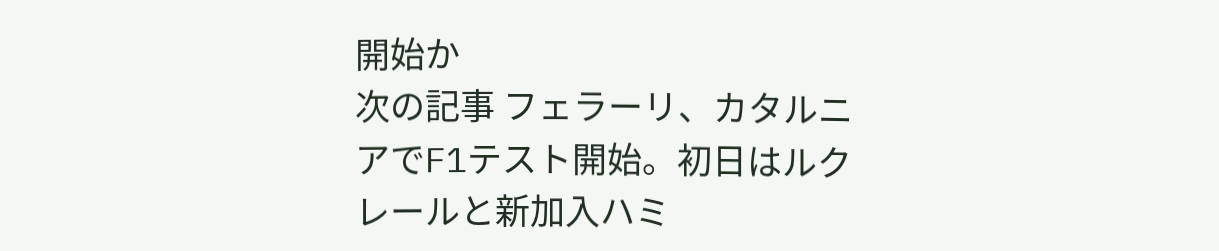開始か
次の記事 フェラーリ、カタルニアでF1テスト開始。初日はルクレールと新加入ハミ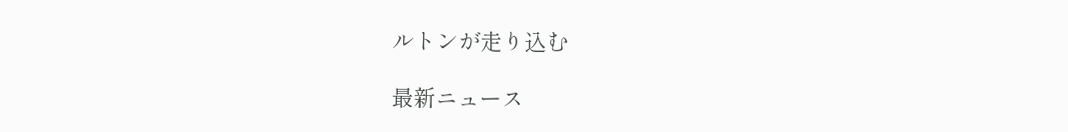ルトンが走り込む

最新ニュース